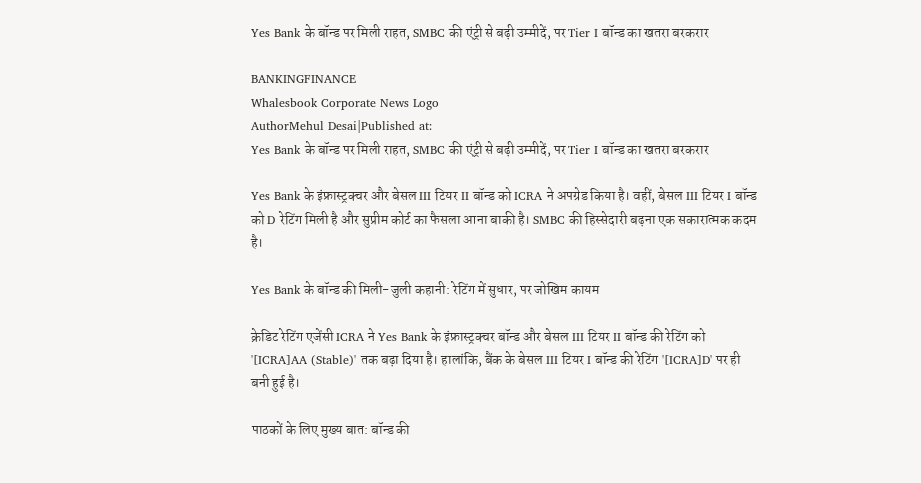Yes Bank के बॉन्ड पर मिली राहत, SMBC की एंट्री से बढ़ी उम्मीदें, पर Tier I बॉन्ड का खतरा बरकरार

BANKINGFINANCE
Whalesbook Corporate News Logo
AuthorMehul Desai|Published at:
Yes Bank के बॉन्ड पर मिली राहत, SMBC की एंट्री से बढ़ी उम्मीदें, पर Tier I बॉन्ड का खतरा बरकरार

Yes Bank के इंफ्रास्ट्रक्चर और बेसल III टियर II बॉन्ड को ICRA ने अपग्रेड किया है। वहीं, बेसल III टियर I बॉन्ड को D रेटिंग मिली है और सुप्रीम कोर्ट का फैसला आना बाकी है। SMBC की हिस्सेदारी बढ़ना एक सकारात्मक कदम है।

Yes Bank के बॉन्ड की मिली-जुली कहानी: रेटिंग में सुधार, पर जोखिम कायम

क्रेडिट रेटिंग एजेंसी ICRA ने Yes Bank के इंफ्रास्ट्रक्चर बॉन्ड और बेसल III टियर II बॉन्ड की रेटिंग को '[ICRA]AA (Stable)' तक बढ़ा दिया है। हालांकि, बैंक के बेसल III टियर I बॉन्ड की रेटिंग '[ICRA]D' पर ही बनी हुई है।

पाठकों के लिए मुख्य बात: बॉन्ड की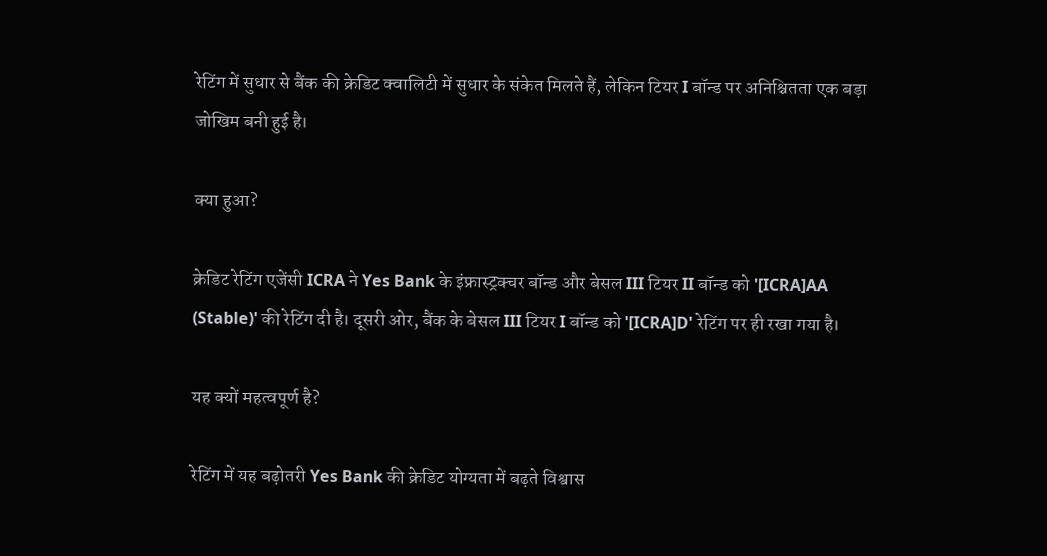रेटिंग में सुधार से बैंक की क्रेडिट क्वालिटी में सुधार के संकेत मिलते हैं, लेकिन टियर I बॉन्ड पर अनिश्चितता एक बड़ा जोखिम बनी हुई है।

क्या हुआ?

क्रेडिट रेटिंग एजेंसी ICRA ने Yes Bank के इंफ्रास्ट्रक्चर बॉन्ड और बेसल III टियर II बॉन्ड को '[ICRA]AA (Stable)' की रेटिंग दी है। दूसरी ओर, बैंक के बेसल III टियर I बॉन्ड को '[ICRA]D' रेटिंग पर ही रखा गया है।

यह क्यों महत्वपूर्ण है?

रेटिंग में यह बढ़ोतरी Yes Bank की क्रेडिट योग्यता में बढ़ते विश्वास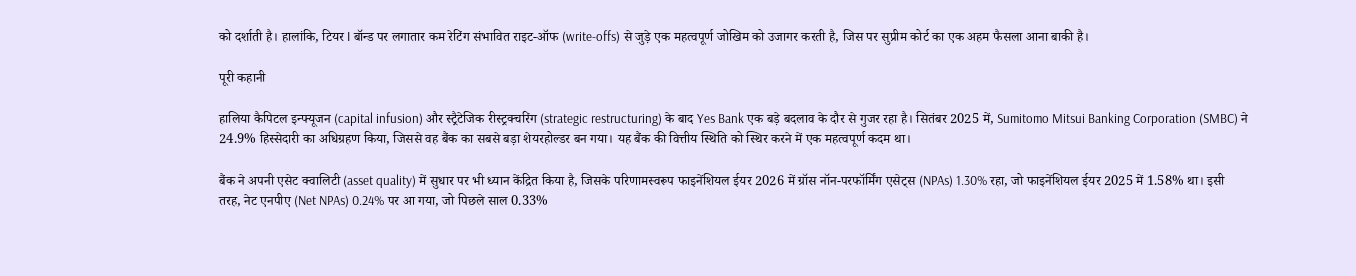को दर्शाती है। हालांकि, टियर I बॉन्ड पर लगातार कम रेटिंग संभावित राइट-ऑफ (write-offs) से जुड़े एक महत्वपूर्ण जोखिम को उजागर करती है, जिस पर सुप्रीम कोर्ट का एक अहम फैसला आना बाकी है।

पूरी कहानी

हालिया कैपिटल इन्फ्यूजन (capital infusion) और स्ट्रैटेजिक रीस्ट्रक्चरिंग (strategic restructuring) के बाद Yes Bank एक बड़े बदलाव के दौर से गुजर रहा है। सितंबर 2025 में, Sumitomo Mitsui Banking Corporation (SMBC) ने 24.9% हिस्सेदारी का अधिग्रहण किया, जिससे वह बैंक का सबसे बड़ा शेयरहोल्डर बन गया। यह बैंक की वित्तीय स्थिति को स्थिर करने में एक महत्वपूर्ण कदम था।

बैंक ने अपनी एसेट क्वालिटी (asset quality) में सुधार पर भी ध्यान केंद्रित किया है, जिसके परिणामस्वरूप फाइनेंशियल ईयर 2026 में ग्रॉस नॉन-परफॉर्मिंग एसेट्स (NPAs) 1.30% रहा, जो फाइनेंशियल ईयर 2025 में 1.58% था। इसी तरह, नेट एनपीए (Net NPAs) 0.24% पर आ गया, जो पिछले साल 0.33%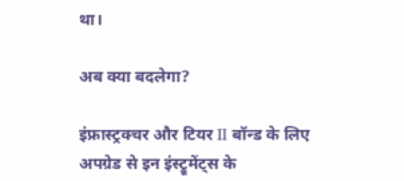था।

अब क्या बदलेगा?

इंफ्रास्ट्रक्चर और टियर II बॉन्ड के लिए अपग्रेड से इन इंस्ट्रूमेंट्स के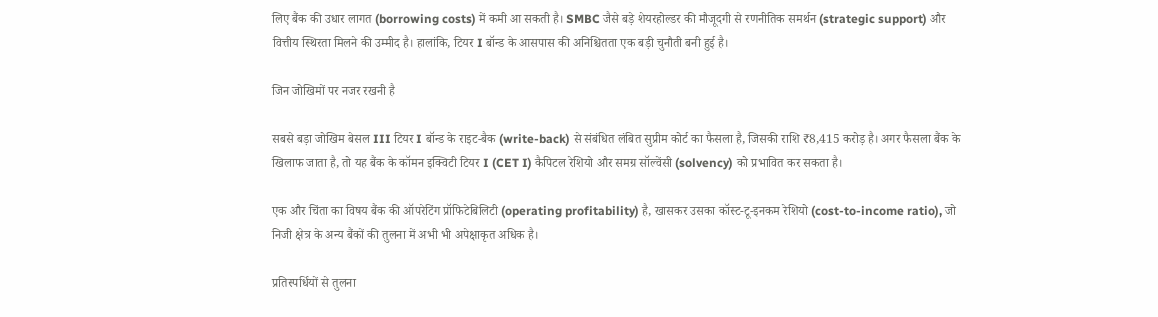लिए बैंक की उधार लागत (borrowing costs) में कमी आ सकती है। SMBC जैसे बड़े शेयरहोल्डर की मौजूदगी से रणनीतिक समर्थन (strategic support) और वित्तीय स्थिरता मिलने की उम्मीद है। हालांकि, टियर I बॉन्ड के आसपास की अनिश्चितता एक बड़ी चुनौती बनी हुई है।

जिन जोखिमों पर नजर रखनी है

सबसे बड़ा जोखिम बेसल III टियर I बॉन्ड के राइट-बैक (write-back) से संबंधित लंबित सुप्रीम कोर्ट का फैसला है, जिसकी राशि ₹8,415 करोड़ है। अगर फैसला बैंक के खिलाफ जाता है, तो यह बैंक के कॉमन इक्विटी टियर I (CET I) कैपिटल रेशियो और समग्र सॉल्वेंसी (solvency) को प्रभावित कर सकता है।

एक और चिंता का विषय बैंक की ऑपरेटिंग प्रॉफिटेबिलिटी (operating profitability) है, खासकर उसका कॉस्ट-टू-इनकम रेशियो (cost-to-income ratio), जो निजी क्षेत्र के अन्य बैंकों की तुलना में अभी भी अपेक्षाकृत अधिक है।

प्रतिस्पर्धियों से तुलना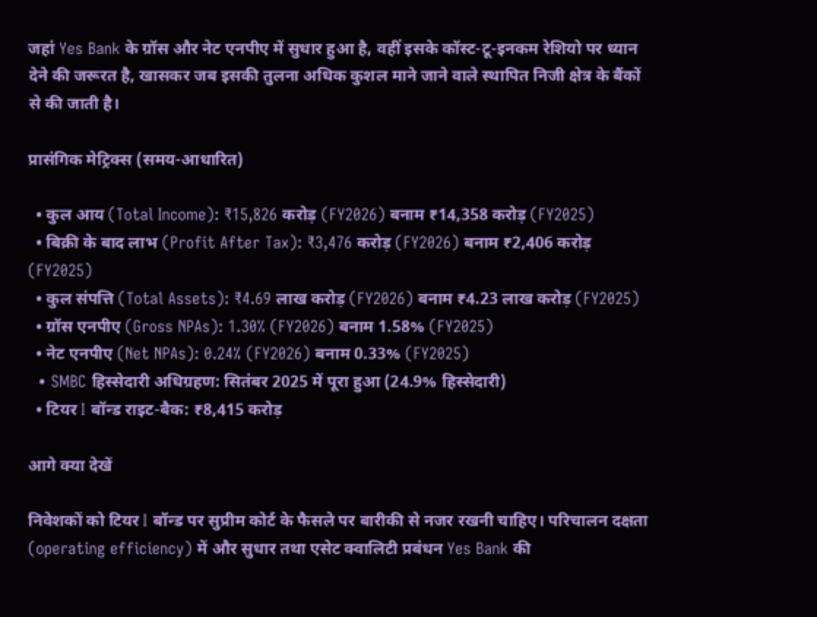जहां Yes Bank के ग्रॉस और नेट एनपीए में सुधार हुआ है, वहीं इसके कॉस्ट-टू-इनकम रेशियो पर ध्यान देने की जरूरत है, खासकर जब इसकी तुलना अधिक कुशल माने जाने वाले स्थापित निजी क्षेत्र के बैंकों से की जाती है।

प्रासंगिक मेट्रिक्स (समय-आधारित)

  • कुल आय (Total Income): ₹15,826 करोड़ (FY2026) बनाम ₹14,358 करोड़ (FY2025)
  • बिक्री के बाद लाभ (Profit After Tax): ₹3,476 करोड़ (FY2026) बनाम ₹2,406 करोड़ (FY2025)
  • कुल संपत्ति (Total Assets): ₹4.69 लाख करोड़ (FY2026) बनाम ₹4.23 लाख करोड़ (FY2025)
  • ग्रॉस एनपीए (Gross NPAs): 1.30% (FY2026) बनाम 1.58% (FY2025)
  • नेट एनपीए (Net NPAs): 0.24% (FY2026) बनाम 0.33% (FY2025)
  • SMBC हिस्सेदारी अधिग्रहण: सितंबर 2025 में पूरा हुआ (24.9% हिस्सेदारी)
  • टियर I बॉन्ड राइट-बैक: ₹8,415 करोड़

आगे क्या देखें

निवेशकों को टियर I बॉन्ड पर सुप्रीम कोर्ट के फैसले पर बारीकी से नजर रखनी चाहिए। परिचालन दक्षता (operating efficiency) में और सुधार तथा एसेट क्वालिटी प्रबंधन Yes Bank की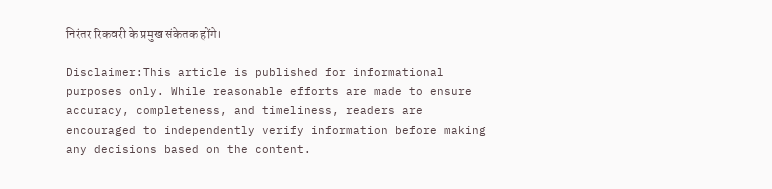निरंतर रिकवरी के प्रमुख संकेतक होंगे।

Disclaimer:This article is published for informational purposes only. While reasonable efforts are made to ensure accuracy, completeness, and timeliness, readers are encouraged to independently verify information before making any decisions based on the content.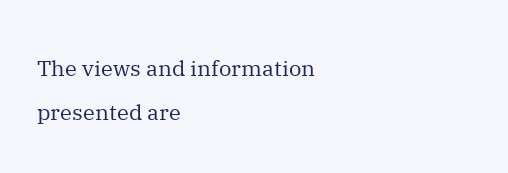The views and information presented are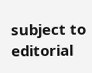subject to editorial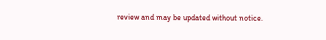review and may be updated without notice.